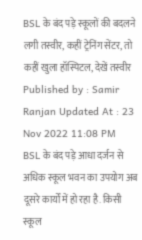BSL के बंद पड़े स्कूलों की बदलने लगी तस्वीर, कहीं ट्रेनिंग सेंटर, तो कहीं खुला हॉस्पिटल, देखें तस्वीर
Published by : Samir Ranjan Updated At : 23 Nov 2022 11:08 PM
BSL के बंद पड़े आधा दर्जन से अधिक स्कूल भवन का उपयोग अब दूसरे कार्यों में हो रहा है. किसी स्कूल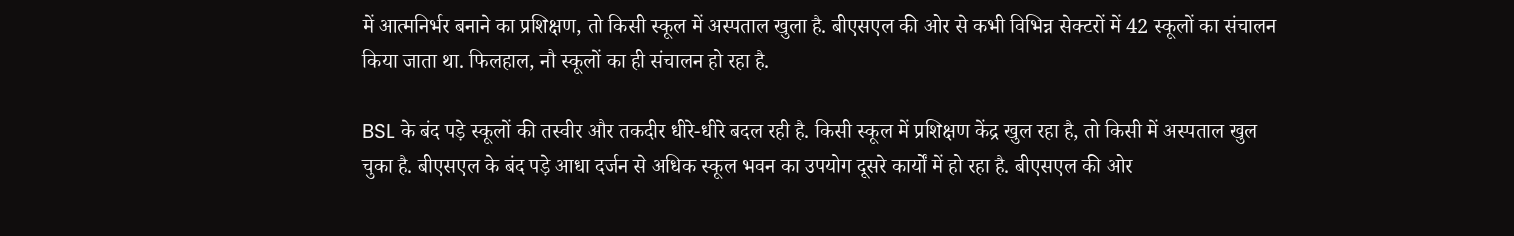में आत्मनिर्भर बनाने का प्रशिक्षण, तो किसी स्कूल में अस्पताल खुला है. बीएसएल की ओर से कभी विभिन्न सेक्टरों में 42 स्कूलों का संचालन किया जाता था. फिलहाल, नौ स्कूलों का ही संचालन हो रहा है.

BSL के बंद पड़े स्कूलों की तस्वीर और तकदीर धीरे-धीरे बदल रही है. किसी स्कूल में प्रशिक्षण केंद्र खुल रहा है, तो किसी में अस्पताल खुल चुका है. बीएसएल के बंद पड़े आधा दर्जन से अधिक स्कूल भवन का उपयोग दूसरे कार्यों में हो रहा है. बीएसएल की ओर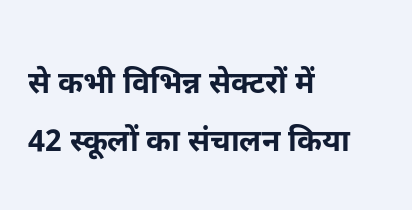से कभी विभिन्न सेक्टरों में 42 स्कूलों का संचालन किया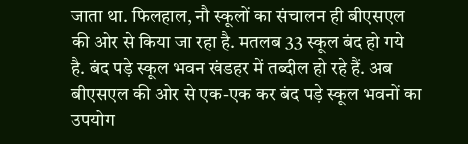जाता था. फिलहाल, नौ स्कूलों का संचालन ही बीएसएल की ओर से किया जा रहा है. मतलब 33 स्कूल बंद हो गये है. बंद पड़े स्कूल भवन खंडहर में तब्दील हो रहे हैं. अब बीएसएल की ओर से एक-एक कर बंद पड़े स्कूल भवनों का उपयोग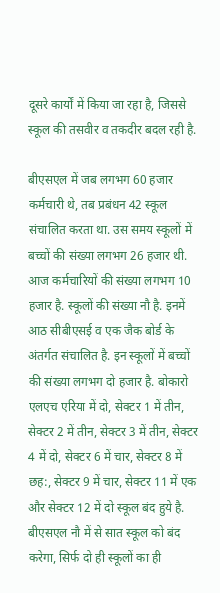दूसरे कार्यों में किया जा रहा है, जिससे स्कूल की तसवीर व तकदीर बदल रही है.

बीएसएल में जब लगभग 60 हजार कर्मचारी थे, तब प्रबंधन 42 स्कूल संचालित करता था. उस समय स्कूलों में बच्चों की संख्या लगभग 26 हजार थी. आज कर्मचारियों की संख्या लगभग 10 हजार है. स्कूलों की संख्या नौ है. इनमें आठ सीबीएसई व एक जैक बोर्ड के अंतर्गत संचालित है. इन स्कूलों में बच्चों की संख्या लगभग दो हजार है. बोकारो एलएच एरिया में दो, सेक्टर 1 में तीन, सेक्टर 2 में तीन, सेक्टर 3 में तीन, सेक्टर 4 में दो, सेक्टर 6 में चार, सेक्टर 8 में छह:, सेक्टर 9 में चार, सेक्टर 11 में एक और सेक्टर 12 में दो स्कूल बंद हुये है. बीएसएल नौ में से सात स्कूल को बंद करेगा, सिर्फ दो ही स्कूलों का ही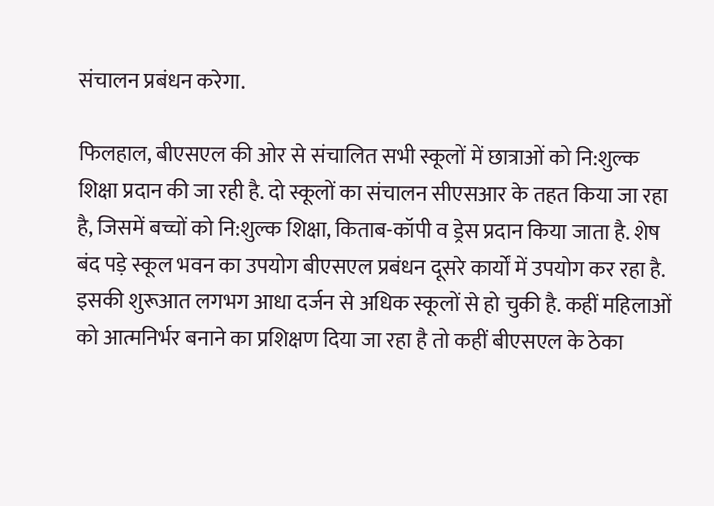संचालन प्रबंधन करेगा.

फिलहाल, बीएसएल की ओर से संचालित सभी स्कूलों में छात्राओं को नि:शुल्क शिक्षा प्रदान की जा रही है. दो स्कूलों का संचालन सीएसआर के तहत किया जा रहा है, जिसमें बच्चों को नि:शुल्क शिक्षा, किताब-कॉपी व ड्रेस प्रदान किया जाता है. शेष बंद पड़े स्कूल भवन का उपयोग बीएसएल प्रबंधन दूसरे कार्यों में उपयोग कर रहा है. इसकी शुरूआत लगभग आधा दर्जन से अधिक स्कूलों से हो चुकी है. कहीं महिलाओं को आत्मनिर्भर बनाने का प्रशिक्षण दिया जा रहा है तो कहीं बीएसएल के ठेका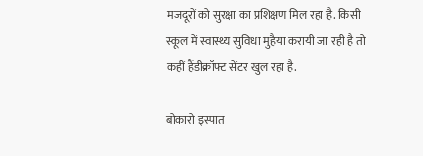मजदूरों को सुरक्षा का प्रशिक्षण मिल रहा है. किसी स्कूल में स्वास्थ्य सुविधा मुहैया करायी जा रही है तो कहीं हैंडीक्रॉफ्ट सेंटर खुल रहा है.

बोकारो इस्पात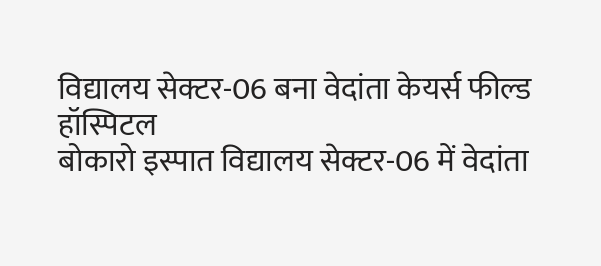विद्यालय सेक्टर-06 बना वेदांता केयर्स फील्ड हॉस्पिटल
बोकारो इस्पात विद्यालय सेक्टर-06 में वेदांता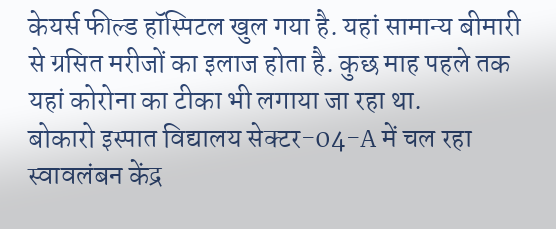केयर्स फील्ड हॉस्पिटल खुल गया है. यहां सामान्य बीमारी से ग्रसित मरीजों का इलाज होता है. कुछ माह पहले तक यहां कोरोना का टीका भी लगाया जा रहा था.
बोकारो इस्पात विद्यालय सेक्टर-04-A में चल रहा स्वावलंबन केंद्र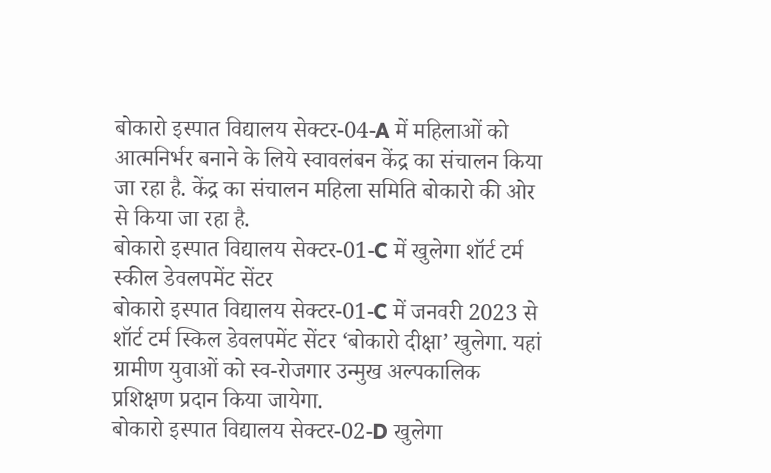बोकारो इस्पात विद्यालय सेक्टर-04-A में महिलाओं को आत्मनिर्भर बनाने के लिये स्वावलंबन केंद्र का संचालन किया जा रहा है. केंद्र का संचालन महिला समिति बोकारो की ओर से किया जा रहा है.
बोकारो इस्पात विद्यालय सेक्टर-01-C में खुलेगा शॉर्ट टर्म स्कील डेवलपमेंट सेंटर
बोकारो इस्पात विद्यालय सेक्टर-01-C में जनवरी 2023 से शॉर्ट टर्म स्किल डेवलपमेंट सेंटर ‘बोकारो दीक्षा’ खुलेगा. यहां ग्रामीण युवाओं को स्व-रोजगार उन्मुख अल्पकालिक प्रशिक्षण प्रदान किया जायेगा.
बोकारो इस्पात विद्यालय सेक्टर-02-D खुलेगा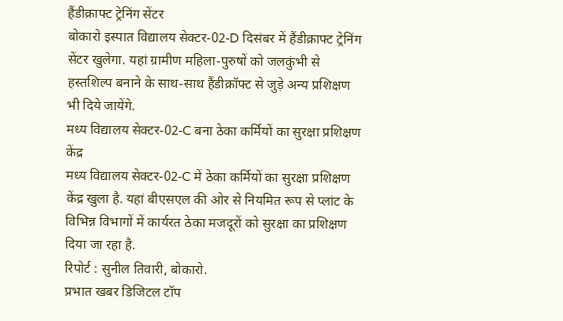हैंडीक्राफ्ट ट्रेनिंग सेंटर
बोकारो इस्पात विद्यालय सेक्टर-02-D दिसंबर में हैंडीक्राफ्ट ट्रेनिंग सेंटर खुलेगा. यहां ग्रामीण महिला-पुरुषों को जलकुंभी से हस्तशिल्प बनाने के साथ-साथ हैंडीक्रॉफ्ट से जुड़े अन्य प्रशिक्षण भी दिये जायेंगे.
मध्य विद्यालय सेक्टर-02-C बना ठेका कर्मियों का सुरक्षा प्रशिक्षण केंद्र
मध्य विद्यालय सेक्टर-02-C में ठेका कर्मियों का सुरक्षा प्रशिक्षण केंद्र खुला है. यहां बीएसएल की ओर से नियमित रूप से प्लांट के विभिन्न विभागों में कार्यरत ठेका मजदूरों को सुरक्षा का प्रशिक्षण दिया जा रहा है.
रिपोर्ट : सुनील तिवारी, बोकारो.
प्रभात खबर डिजिटल टॉप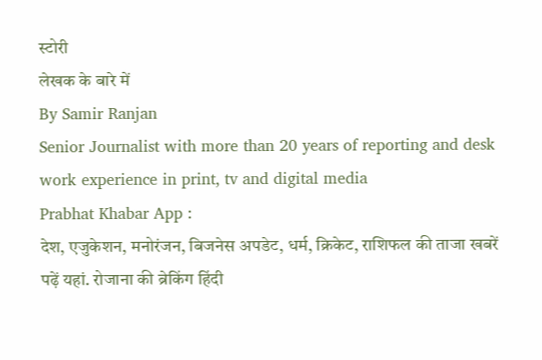स्टोरी
लेखक के बारे में
By Samir Ranjan
Senior Journalist with more than 20 years of reporting and desk work experience in print, tv and digital media
Prabhat Khabar App :
देश, एजुकेशन, मनोरंजन, बिजनेस अपडेट, धर्म, क्रिकेट, राशिफल की ताजा खबरें पढ़ें यहां. रोजाना की ब्रेकिंग हिंदी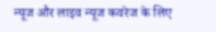न्यूज और लाइव न्यूज कवरेज के लिए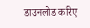डाउनलोड करिए